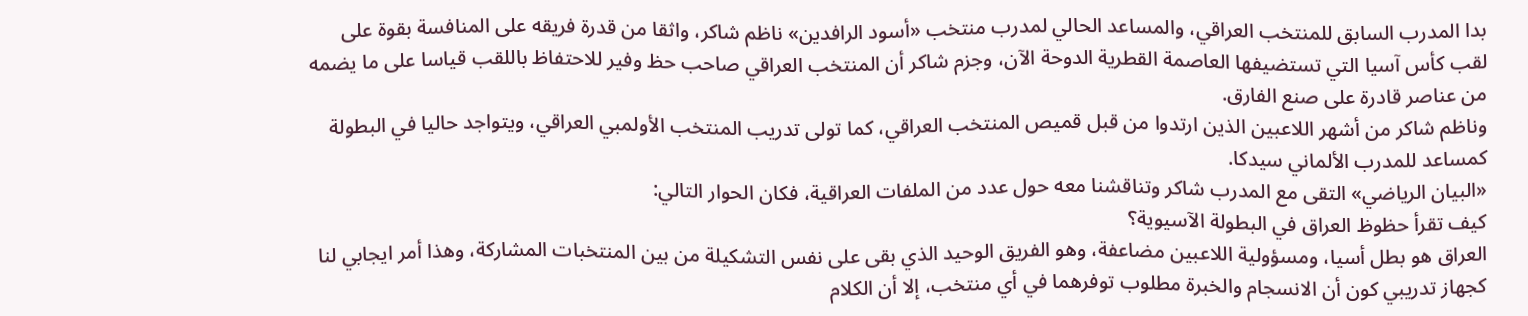بدا المدرب السابق للمنتخب العراقي، والمساعد الحالي لمدرب منتخب «أسود الرافدين» ناظم شاكر، واثقا من قدرة فريقه على المنافسة بقوة على لقب كأس آسيا التي تستضيفها العاصمة القطرية الدوحة الآن، وجزم شاكر أن المنتخب العراقي صاحب حظ وفير للاحتفاظ باللقب قياسا على ما يضمه من عناصر قادرة على صنع الفارق.
وناظم شاكر من أشهر اللاعبين الذين ارتدوا من قبل قميص المنتخب العراقي، كما تولى تدريب المنتخب الأولمبي العراقي، ويتواجد حاليا في البطولة كمساعد للمدرب الألماني سيدكا.
«البيان الرياضي» التقى مع المدرب شاكر وتناقشنا معه حول عدد من الملفات العراقية، فكان الحوار التالي:
كيف تقرأ حظوظ العراق في البطولة الآسيوية؟
العراق هو بطل أسيا، ومسؤولية اللاعبين مضاعفة، وهو الفريق الوحيد الذي بقى على نفس التشكيلة من بين المنتخبات المشاركة، وهذا أمر ايجابي لنا كجهاز تدريبي كون أن الانسجام والخبرة مطلوب توفرهما في أي منتخب، إلا أن الكلام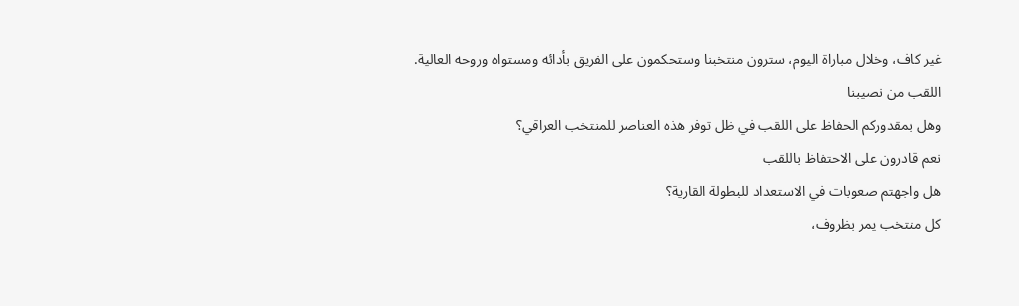غير كاف، وخلال مباراة اليوم، سترون منتخبنا وستحكمون على الفريق بأدائه ومستواه وروحه العالية.
اللقب من نصيبنا
وهل بمقدوركم الحفاظ على اللقب في ظل توفر هذه العناصر للمنتخب العراقي؟
نعم قادرون على الاحتفاظ باللقب
هل واجهتم صعوبات في الاستعداد للبطولة القارية؟
كل منتخب يمر بظروف،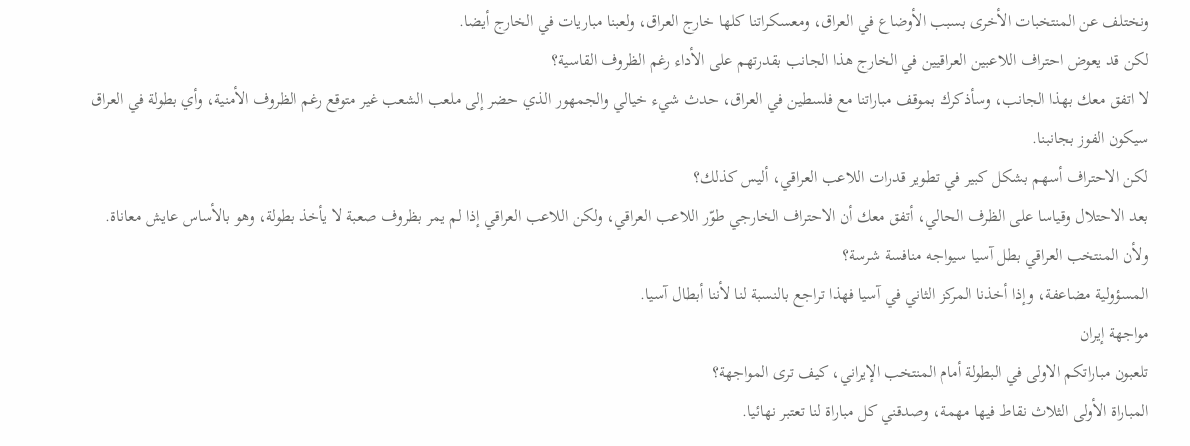ونختلف عن المنتخبات الأخرى بسبب الأوضاع في العراق، ومعسكراتنا كلها خارج العراق، ولعبنا مباريات في الخارج أيضا.
لكن قد يعوض احتراف اللاعبين العراقيين في الخارج هذا الجانب بقدرتهم على الأداء رغم الظروف القاسية؟
لا اتفق معك بهذا الجانب، وسأذكرك بموقف مباراتنا مع فلسطين في العراق، حدث شيء خيالي والجمهور الذي حضر إلى ملعب الشعب غير متوقع رغم الظروف الأمنية، وأي بطولة في العراق سيكون الفوز بجانبنا.
لكن الاحتراف أسهم بشكل كبير في تطوير قدرات اللاعب العراقي، أليس كذلك؟
بعد الاحتلال وقياسا على الظرف الحالي، أتفق معك أن الاحتراف الخارجي طوّر اللاعب العراقي، ولكن اللاعب العراقي إذا لم يمر بظروف صعبة لا يأخذ بطولة، وهو بالأساس عايش معاناة.
ولأن المنتخب العراقي بطل آسيا سيواجه منافسة شرسة؟
المسؤولية مضاعفة، وإذا أخذنا المركز الثاني في آسيا فهذا تراجع بالنسبة لنا لأننا أبطال آسيا.
مواجهة إيران
تلعبون مباراتكم الاولى في البطولة أمام المنتخب الإيراني، كيف ترى المواجهة؟
المباراة الأولى الثلاث نقاط فيها مهمة، وصدقني كل مباراة لنا تعتبر نهائيا.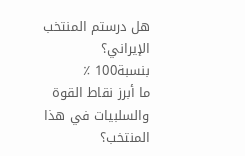هل درستم المنتخب الإيراني؟
بنسبة100 ٪
ما أبرز نقاط القوة والسلبيات في هذا المنتخب؟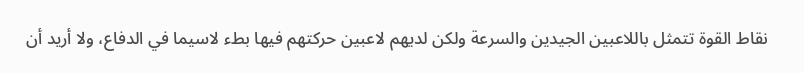نقاط القوة تتمثل باللاعبين الجيدين والسرعة ولكن لديهم لاعبين حركتهم فيها بطء لاسيما في الدفاع، ولا أريد أن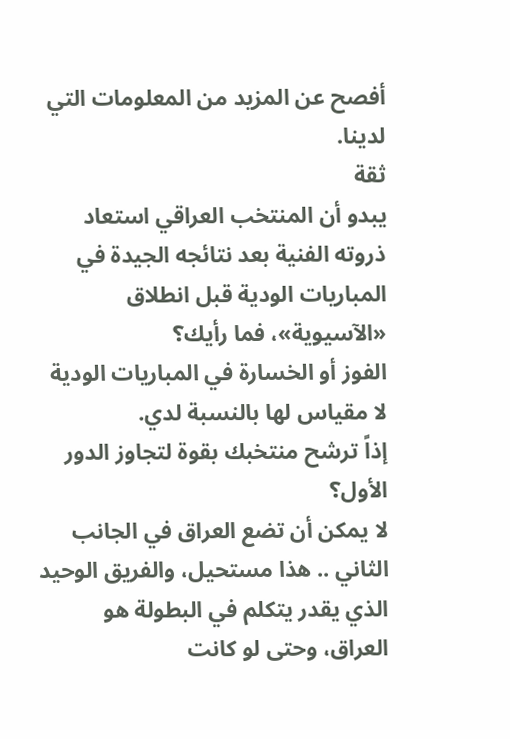أفصح عن المزيد من المعلومات التي لدينا.
ثقة
يبدو أن المنتخب العراقي استعاد ذروته الفنية بعد نتائجه الجيدة في المباريات الودية قبل انطلاق «الآسيوية»، فما رأيك؟
الفوز أو الخسارة في المباريات الودية لا مقياس لها بالنسبة لدي.
إذاً ترشح منتخبك بقوة لتجاوز الدور الأول؟
لا يمكن أن تضع العراق في الجانب الثاني .. هذا مستحيل، والفريق الوحيد الذي يقدر يتكلم في البطولة هو العراق، وحتى لو كانت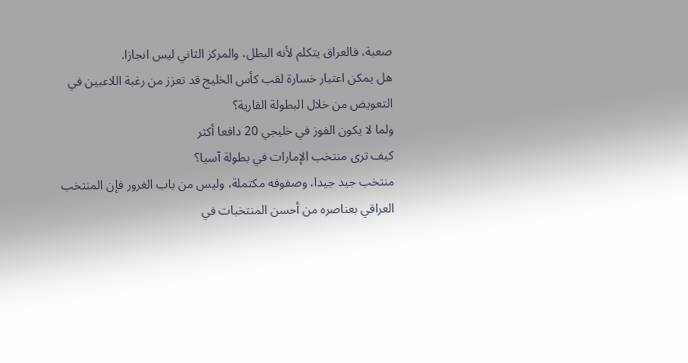صعبة، فالعراق يتكلم لأنه البطل، والمركز الثاني ليس انجازا.
هل يمكن اعتبار خسارة لقب كأس الخليج قد تعزز من رغبة اللاعبين في التعويض من خلال البطولة القارية؟
ولما لا يكون الفوز في خليجي 20 دافعا أكثر
كيف ترى منتخب الإمارات في بطولة آسيا؟
منتخب جيد جيدا، وصفوفه مكتملة، وليس من باب الغرور فإن المنتخب العراقي بعناصره من أحسن المنتخبات في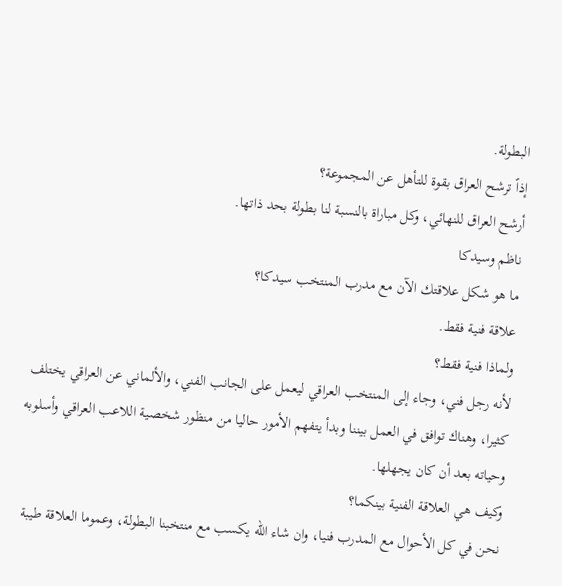البطولة.
إذاً ترشح العراق بقوة للتأهل عن المجموعة؟
أرشح العراق للنهائي، وكل مباراة بالنسبة لنا بطولة بحد ذاتها.
ناظم وسيدكا
ما هو شكل علاقتك الآن مع مدرب المنتخب سيدكا؟
علاقة فنية فقط.
ولماذا فنية فقط؟
لأنه رجل فني، وجاء إلى المنتخب العراقي ليعمل على الجانب الفني، والألماني عن العراقي يختلف كثيرا، وهناك توافق في العمل بيننا وبدأ يتفهم الأمور حاليا من منظور شخصية اللاعب العراقي وأسلوبه وحياته بعد أن كان يجهلها.
وكيف هي العلاقة الفنية بينكما؟
نحن في كل الأحوال مع المدرب فنيا، وان شاء الله يكسب مع منتخبنا البطولة، وعموما العلاقة طيبة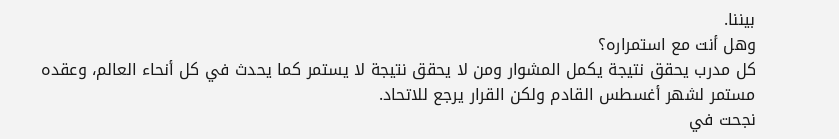بيننا.
وهل أنت مع استمراره؟
كل مدرب يحقق نتيجة يكمل المشوار ومن لا يحقق نتيجة لا يستمر كما يحدث في كل أنحاء العالم، وعقده مستمر لشهر أغسطس القادم ولكن القرار يرجع للاتحاد.
نجحت في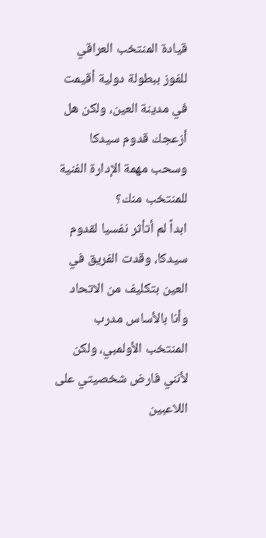قيادة المنتخب العراقي للفوز ببطولة دولية أقيمت في مدينة العين، ولكن هل أزعجك قدوم سيدكا وسحب مهمة الإدارة الفنية للمنتخب منك؟
ابداً لم أتأثر نفسيا لقدوم سيدكا، وقدت الفريق في العين بتكليف من الاتحاد وأنا بالأساس مدرب المنتخب الأولمبي، ولكن لأنني فارض شخصيتي على اللاعبين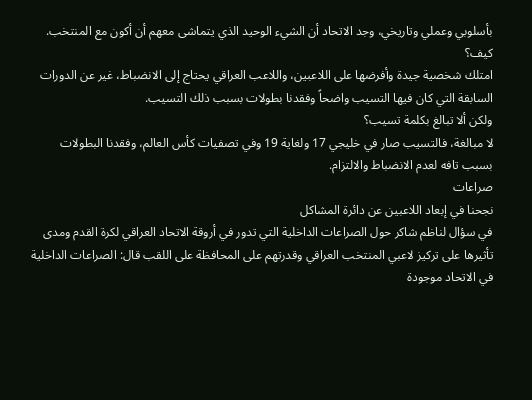بأسلوبي وعملي وتاريخي، وجد الاتحاد أن الشيء الوحيد الذي يتماشى معهم أن أكون مع المنتخب.
كيف؟
امتلك شخصية جيدة وأفرضها على اللاعبين، واللاعب العراقي يحتاج إلى الانضباط، غير عن الدورات السابقة التي كان فيها التسيب واضحاً وفقدنا بطولات بسبب ذلك التسيب.
ولكن ألا تبالغ بكلمة تسيب؟
لا مبالغة، فالتسيب صار في خليجي 17 ولغاية 19 وفي تصفيات كأس العالم، وفقدنا البطولات بسبب تافه لعدم الانضباط والالتزام.
صراعات
نجحنا في إبعاد اللاعبين عن دائرة المشاكل
في سؤال لناظم شاكر حول الصراعات الداخلية التي تدور في أروقة الاتحاد العراقي لكرة القدم ومدى تأثيرها على تركيز لاعبي المنتخب العراقي وقدرتهم على المحافظة على اللقب قال: الصراعات الداخلية في الاتحاد موجودة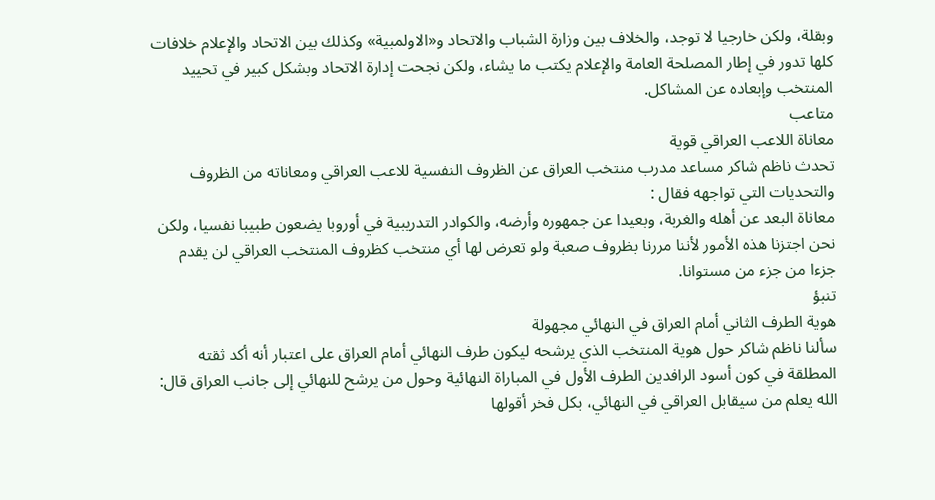وبقلة، ولكن خارجيا لا توجد، والخلاف بين وزارة الشباب والاتحاد و«الاولمبية» وكذلك بين الاتحاد والإعلام خلافات كلها تدور في إطار المصلحة العامة والإعلام يكتب ما يشاء، ولكن نجحت إدارة الاتحاد وبشكل كبير في تحييد المنتخب وإبعاده عن المشاكل.
متاعب
معاناة اللاعب العراقي قوية
تحدث ناظم شاكر مساعد مدرب منتخب العراق عن الظروف النفسية للاعب العراقي ومعاناته من الظروف والتحديات التي تواجهه فقال :
معاناة البعد عن أهله والغربة، وبعيدا عن جمهوره وأرضه، والكوادر التدريبية في أوروبا يضعون طبيبا نفسيا، ولكن نحن اجتزنا هذه الأمور لأننا مررنا بظروف صعبة ولو تعرض لها أي منتخب كظروف المنتخب العراقي لن يقدم جزءا من جزء من مستوانا.
تنبؤ
هوية الطرف الثاني أمام العراق في النهائي مجهولة
سألنا ناظم شاكر حول هوية المنتخب الذي يرشحه ليكون طرف النهائي أمام العراق على اعتبار أنه أكد ثقته المطلقة في كون أسود الرافدين الطرف الأول في المباراة النهائية وحول من يرشح للنهائي إلى جانب العراق قال: الله يعلم من سيقابل العراقي في النهائي، بكل فخر أقولها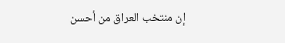إن منتخب العراق من أحسن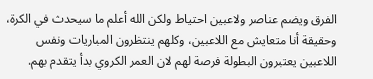الفرق ويضم عناصر ولاعبين احتياط ولكن الله أعلم ما سيحدث في الكرة، وحقيقة أنا متعايش مع اللاعبين، وكلهم ينتظرون المباريات ونفس اللاعبين يعتبرون البطولة فرصة لهم لان العمر الكروي بدأ يتقدم بهم.